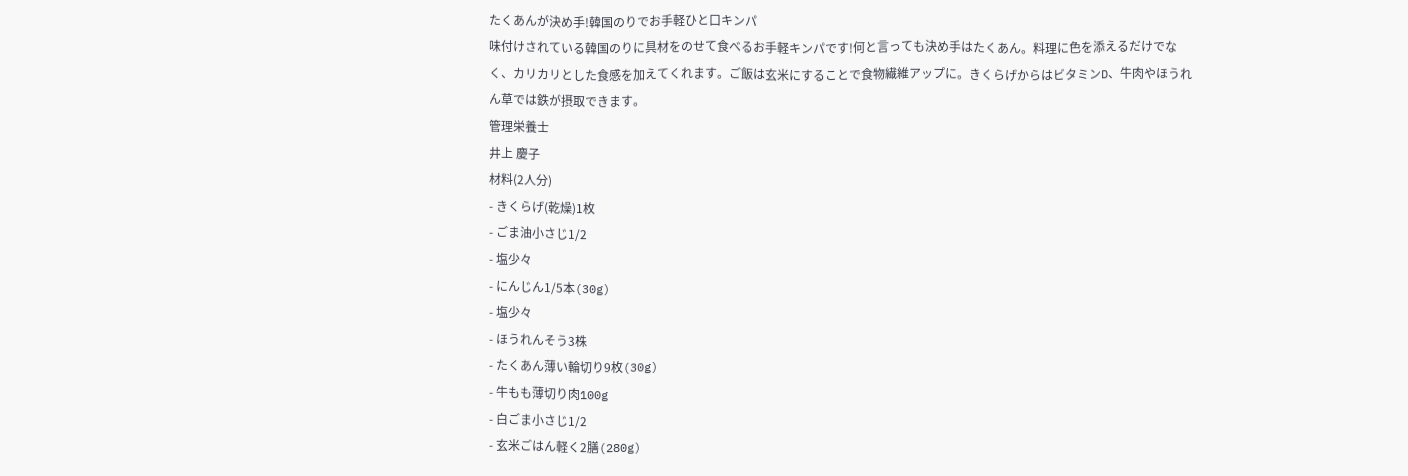たくあんが決め手!韓国のりでお手軽ひと口キンパ
味付けされている韓国のりに具材をのせて食べるお手軽キンパです!何と言っても決め手はたくあん。料理に色を添えるだけでなく、カリカリとした食感を加えてくれます。ご飯は玄米にすることで食物繊維アップに。きくらげからはビタミンD、牛肉やほうれん草では鉄が摂取できます。
管理栄養士
井上 慶子
材料(2人分)
- きくらげ(乾燥)1枚
- ごま油小さじ1/2
- 塩少々
- にんじん1/5本(30g)
- 塩少々
- ほうれんそう3株
- たくあん薄い輪切り9枚(30g)
- 牛もも薄切り肉100g
- 白ごま小さじ1/2
- 玄米ごはん軽く2膳(280g)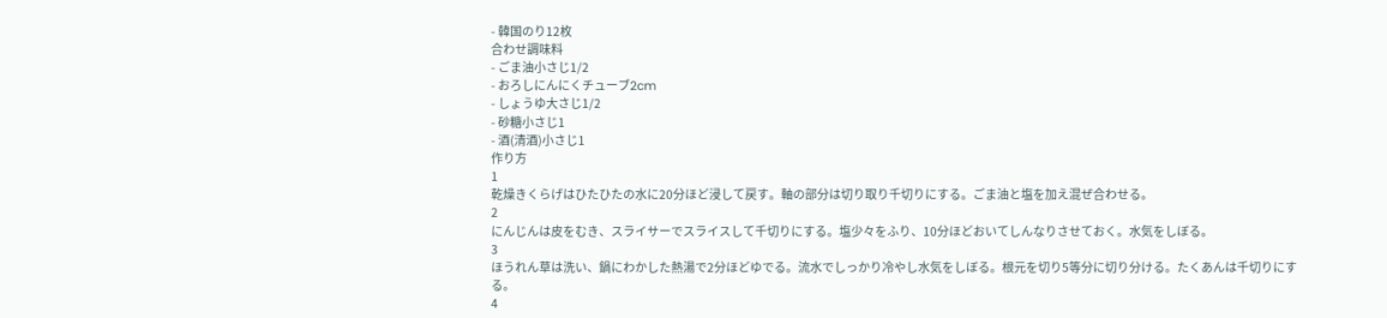- 韓国のり12枚
合わせ調味料
- ごま油小さじ1/2
- おろしにんにくチューブ2cm
- しょうゆ大さじ1/2
- 砂糖小さじ1
- 酒(清酒)小さじ1
作り方
1
乾燥きくらげはひたひたの水に20分ほど浸して戻す。軸の部分は切り取り千切りにする。ごま油と塩を加え混ぜ合わせる。
2
にんじんは皮をむき、スライサーでスライスして千切りにする。塩少々をふり、10分ほどおいてしんなりさせておく。水気をしぼる。
3
ほうれん草は洗い、鍋にわかした熱湯で2分ほどゆでる。流水でしっかり冷やし水気をしぼる。根元を切り5等分に切り分ける。たくあんは千切りにする。
4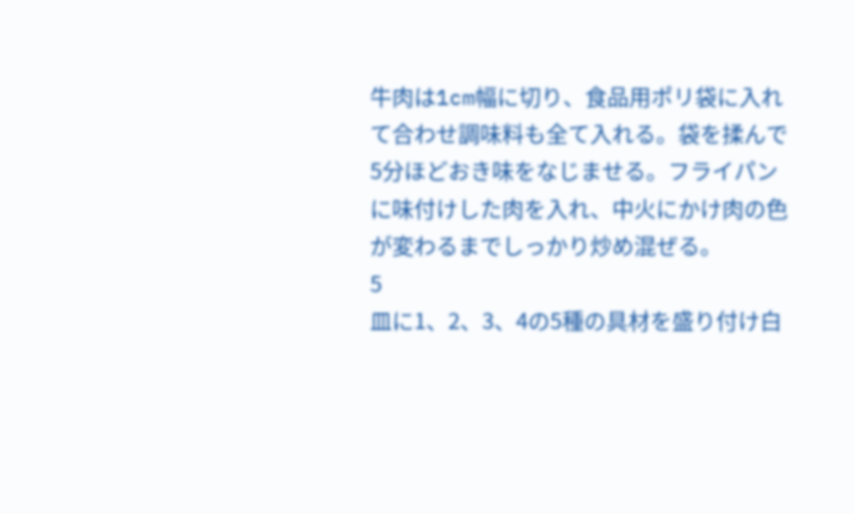牛肉は1cm幅に切り、食品用ポリ袋に入れて合わせ調味料も全て入れる。袋を揉んで5分ほどおき味をなじませる。フライパンに味付けした肉を入れ、中火にかけ肉の色が変わるまでしっかり炒め混ぜる。
5
皿に1、2、3、4の5種の具材を盛り付け白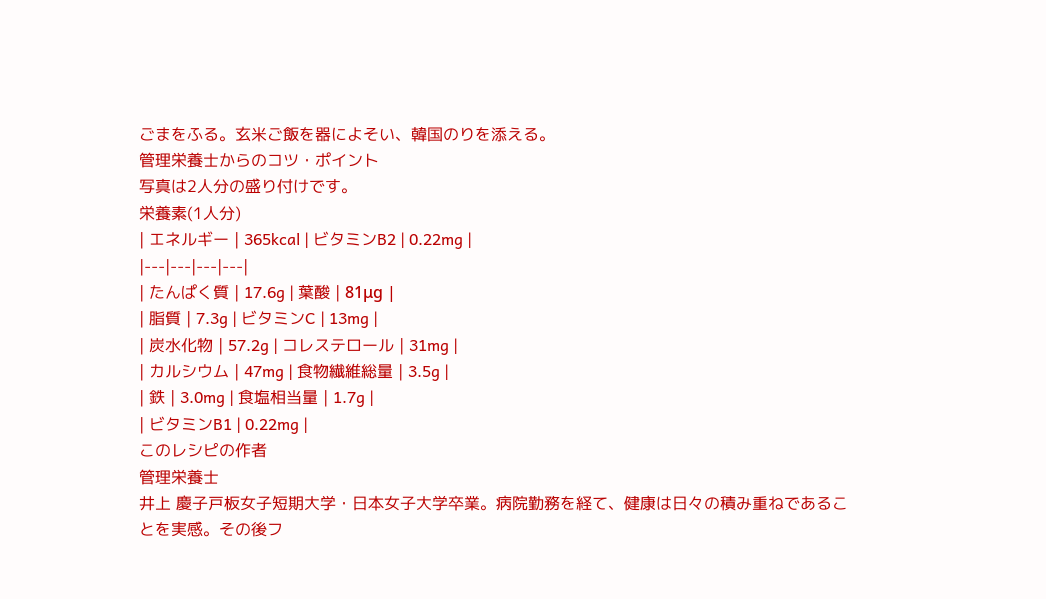ごまをふる。玄米ご飯を器によそい、韓国のりを添える。
管理栄養士からのコツ・ポイント
写真は2人分の盛り付けです。
栄養素(1人分)
| エネルギー | 365kcal | ビタミンB2 | 0.22mg |
|---|---|---|---|
| たんぱく質 | 17.6g | 葉酸 | 81μg |
| 脂質 | 7.3g | ビタミンC | 13mg |
| 炭水化物 | 57.2g | コレステロール | 31mg |
| カルシウム | 47mg | 食物繊維総量 | 3.5g |
| 鉄 | 3.0mg | 食塩相当量 | 1.7g |
| ビタミンB1 | 0.22mg |
このレシピの作者
管理栄養士
井上 慶子戸板女子短期大学・日本女子大学卒業。病院勤務を経て、健康は日々の積み重ねであることを実感。その後フ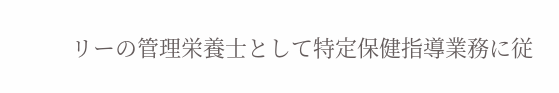リーの管理栄養士として特定保健指導業務に従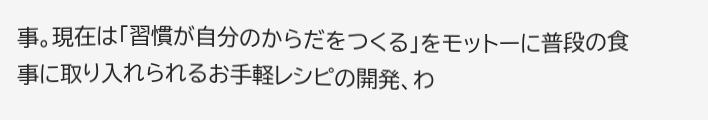事。現在は「習慣が自分のからだをつくる」をモットーに普段の食事に取り入れられるお手軽レシピの開発、わ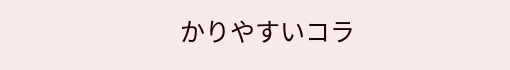かりやすいコラ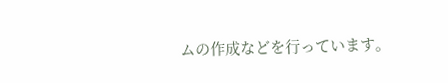ムの作成などを行っています。